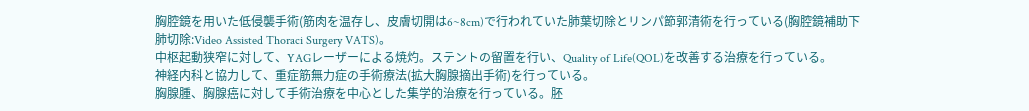胸腔鏡を用いた低侵襲手術(筋肉を温存し、皮膚切開は6~8cm)で行われていた肺葉切除とリンパ節郭清術を行っている(胸腔鏡補助下肺切除:Video Assisted Thoraci Surgery VATS)。
中枢起動狭窄に対して、YAGレーザーによる焼灼。ステントの留置を行い、Quality of Life(QOL)を改善する治療を行っている。
神経内科と協力して、重症筋無力症の手術療法(拡大胸腺摘出手術)を行っている。
胸腺腫、胸腺癌に対して手術治療を中心とした集学的治療を行っている。胚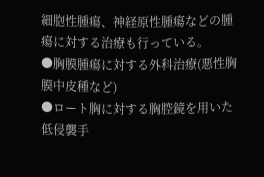細胞性腫瘍、神経原性腫瘍などの腫瘍に対する治療も行っている。
●胸膜腫瘍に対する外科治療(悪性胸膜中皮種など)
●ロート胸に対する胸腔鏡を用いた低侵襲手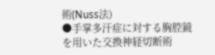術(Nuss法)
●手掌多汗症に対する胸腔鏡を用いた交換神経切断術